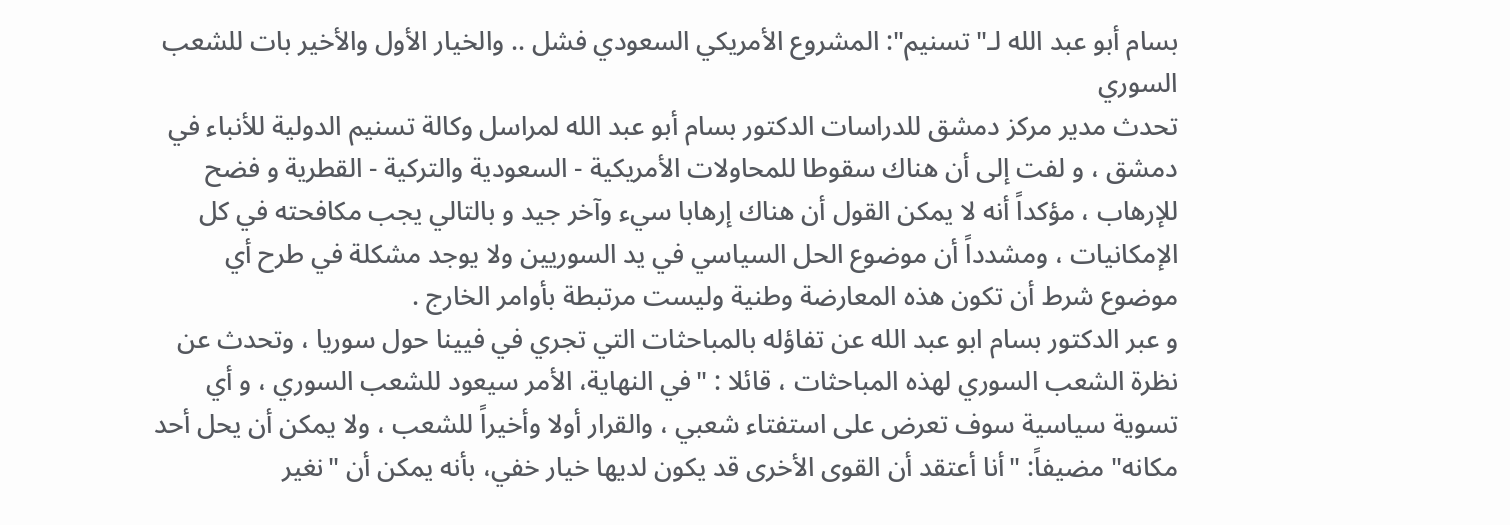بسام أبو عبد الله لـ"تسنيم": المشروع الأمريكي السعودي فشل .. والخيار الأول والأخير بات للشعب السوري
تحدث مدير مركز دمشق للدراسات الدكتور بسام أبو عبد الله لمراسل وكالة تسنيم الدولية للأنباء في دمشق ، و لفت إلى أن هناك سقوطا للمحاولات الأمريكية - السعودية والتركية - القطرية و فضح للإرهاب ، مؤكداً أنه لا يمكن القول أن هناك إرهابا سيء وآخر جيد و بالتالي يجب مكافحته في كل الإمكانيات ، ومشدداً أن موضوع الحل السياسي في يد السوريين ولا يوجد مشكلة في طرح أي موضوع شرط أن تكون هذه المعارضة وطنية وليست مرتبطة بأوامر الخارج .
و عبر الدكتور بسام ابو عبد الله عن تفاؤله بالمباحثات التي تجري في فيينا حول سوريا ، وتحدث عن نظرة الشعب السوري لهذه المباحثات ، قائلا : "في النهاية، الأمر سيعود للشعب السوري ، و أي تسوية سياسية سوف تعرض على استفتاء شعبي ، والقرار أولا وأخيراً للشعب ، ولا يمكن أن يحل أحد مكانه" مضيفاً: "أنا أعتقد أن القوى الأخرى قد يكون لديها خيار خفي، بأنه يمكن أن "نغير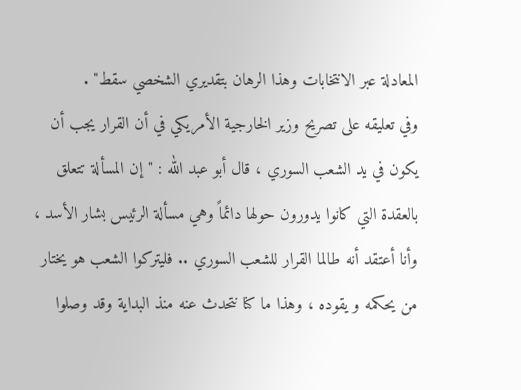المعادلة عبر الانتخابات وهذا الرهان بتقديري الشخصي سقط" .
وفي تعليقه على تصريح وزير الخارجية الأمريكي في أن القرار يجب أن يكون في يد الشعب السوري ، قال أبو عبد الله : "إن المسألة تتعلق بالعقدة التي كانوا يدورون حولها دائماً وهي مسألة الرئيس بشار الأسد ، وأنا أعتقد أنه طالما القرار للشعب السوري .. فليتركوا الشعب هو يختار من يحكمه و يقوده ، وهذا ما كنا نتحدث عنه منذ البداية وقد وصلوا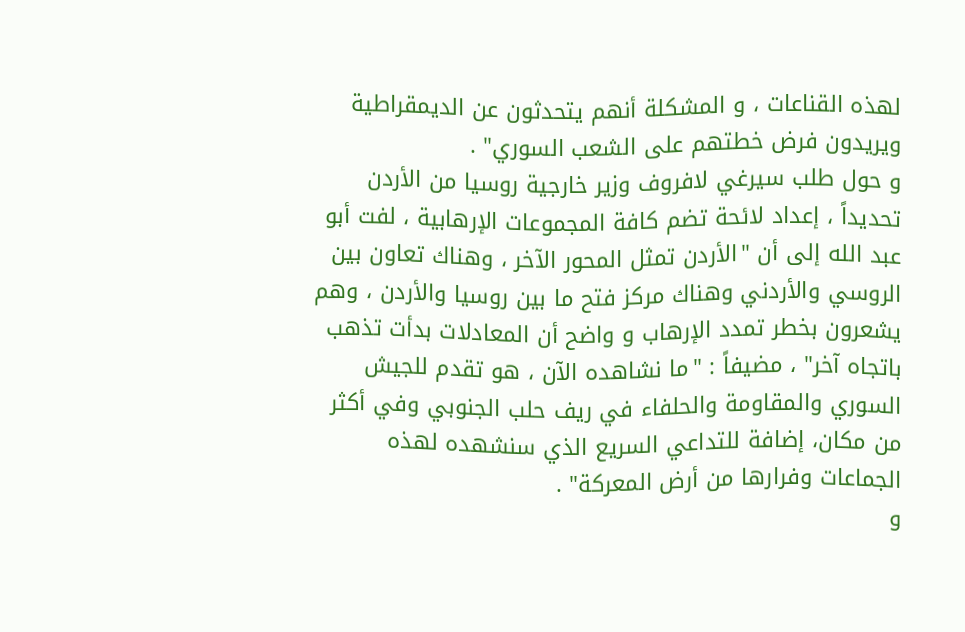لهذه القناعات ، و المشكلة أنهم يتحدثون عن الديمقراطية ويريدون فرض خطتهم على الشعب السوري" .
و حول طلب سيرغي لافروف وزير خارجية روسيا من الأردن تحديداً ، إعداد لائحة تضم كافة المجموعات الإرهابية ، لفت أبو عبد الله إلى أن "الأردن تمثل المحور الآخر ، وهناك تعاون بين الروسي والأردني وهناك مركز فتح ما بين روسيا والأردن ، وهم يشعرون بخطر تمدد الإرهاب و واضح أن المعادلات بدأت تذهب باتجاه آخر" ، مضيفاً : "ما نشاهده الآن ، هو تقدم للجيش السوري والمقاومة والحلفاء في ريف حلب الجنوبي وفي أكثر من مكان، إضافة للتداعي السريع الذي سنشهده لهذه الجماعات وفرارها من أرض المعركة" .
و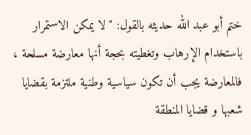ختم أبو عبد الله حديثه بالقول: "لا يمكن الاستمرار باستخدام الإرهاب وتغطيته بحجة أنها معارضة مسلحة ، فالمعارضة يجب أن تكون سياسية وطنية ملتزمة بقضايا شعبها و قضايا المنطقة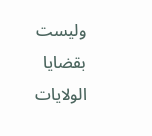وليست بقضايا الولايات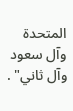المتحدة وآل سعود وآل ثاني" .